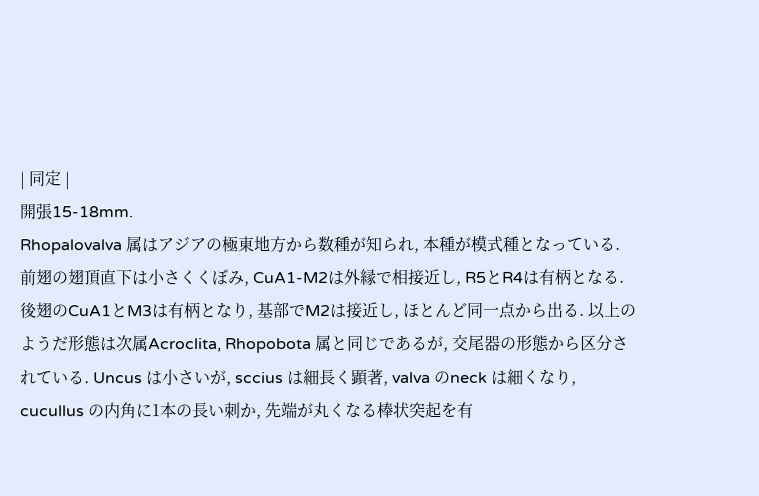| 同定 |
開張15-18mm.
Rhopalovalva 属はアジアの極東地方から数種が知られ, 本種が模式種となっている. 前翅の翅頂直下は小さくくぼみ, CuA1-M2は外縁で相接近し, R5とR4は有柄となる. 後翅のCuA1とM3は有柄となり, 基部でM2は接近し, ほとんど同一点から出る. 以上のようだ形態は次属Acroclita, Rhopobota 属と同じであるが, 交尾器の形態から区分されている. Uncus は小さいが, sccius は細長く顕著, valva のneck は細くなり, cucullus の内角に1本の長い刺か, 先端が丸くなる棒状突起を有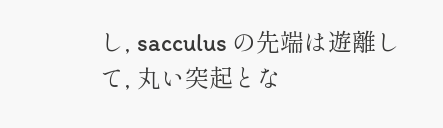し, sacculus の先端は遊離して, 丸い突起とな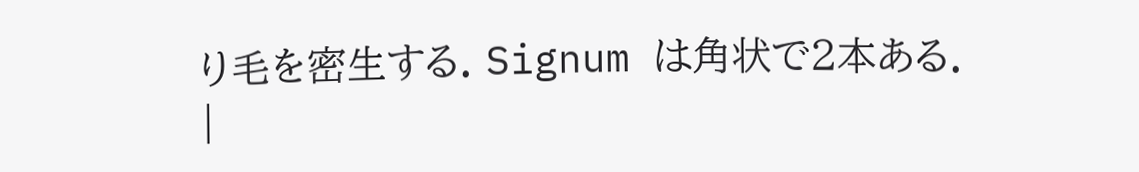り毛を密生する. Signum は角状で2本ある.
|